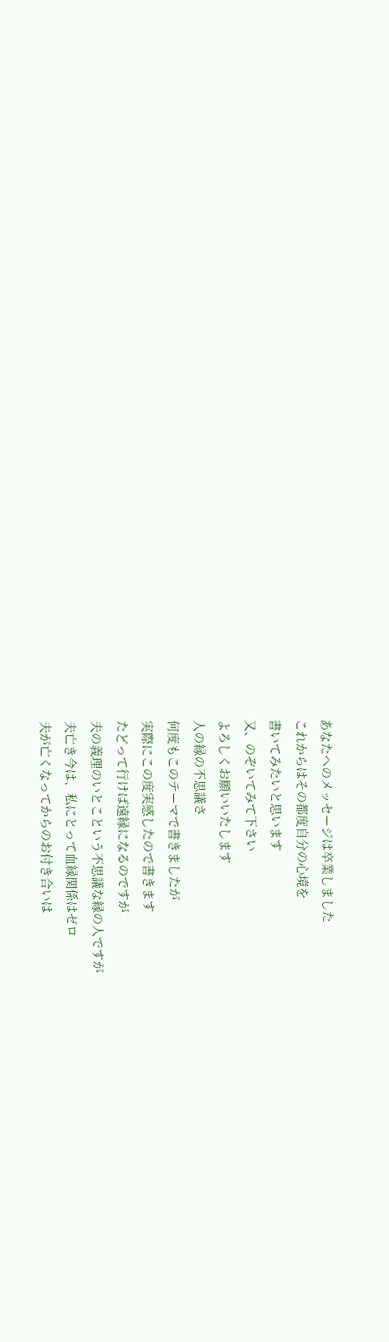あなたへのメッセージは卒業しました
これからはその都度自分の心境を
書いてみたいと思います
又、のぞいてみて下さい
よろしくお願いいたします
人の縁の不思議さ
何度もこのテーマで書きましたが
実際にこの度実感したので書きます
たどって行けば遠縁になるのですが
夫の義理のいとこという不思議な縁の人ですが
夫亡き今は、私にとって血縁関係はゼロ
夫が亡くなってからのお付き合いは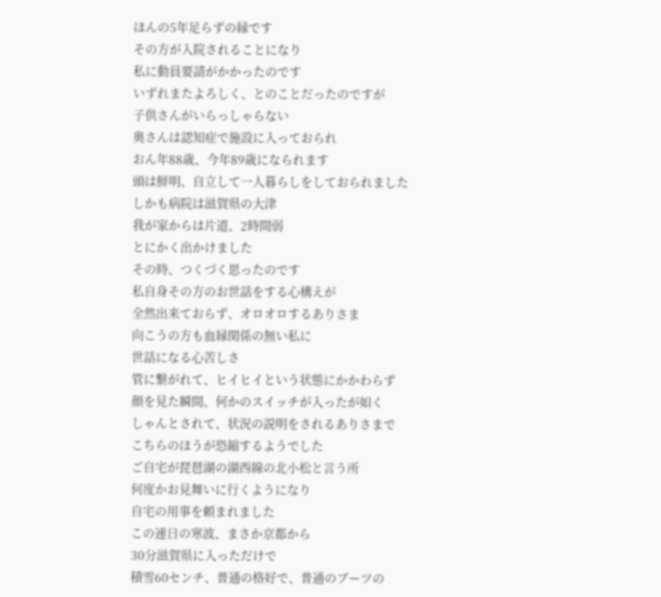ほんの5年足らずの縁です
その方が入院されることになり
私に動員要請がかかったのです
いずれまたよろしく、とのことだったのですが
子供さんがいらっしゃらない
奥さんは認知症で施設に入っておられ
おん年88歳、今年89歳になられます
頭は鮮明、自立して一人暮らしをしておられました
しかも病院は滋賀県の大津
我が家からは片道、2時間弱
とにかく出かけました
その時、つくづく思ったのです
私自身その方のお世話をする心構えが
全然出来ておらず、オロオロするありさま
向こうの方も血縁関係の無い私に
世話になる心苦しさ
管に繋がれて、ヒイヒイという状態にかかわらず
顔を見た瞬間、何かのスイッチが入ったが如く
しゃんとされて、状況の説明をされるありさまで
こちらのほうが恐縮するようでした
ご自宅が琵琶湖の湖西線の北小松と言う所
何度かお見舞いに行くようになり
自宅の用事を頼まれました
この連日の寒波、まさか京都から
30分滋賀県に入っただけで
積雪60センチ、普通の格好で、普通のブーツの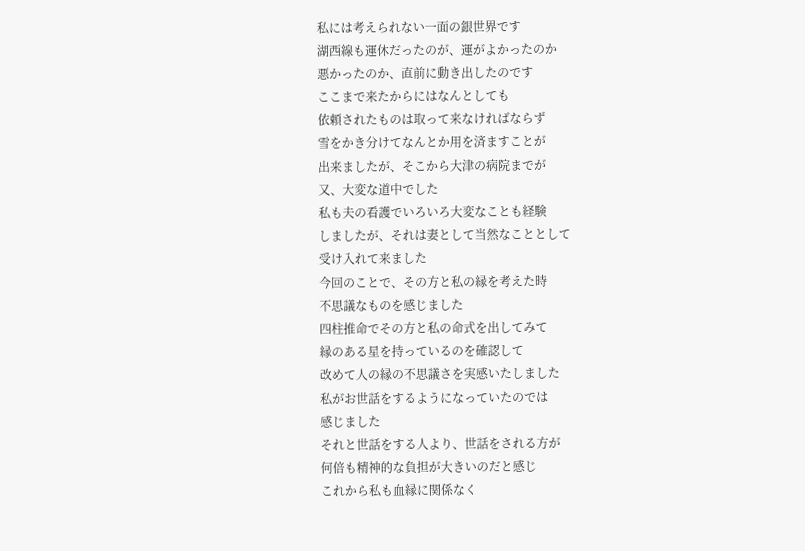私には考えられない一面の銀世界です
湖西線も運休だったのが、運がよかったのか
悪かったのか、直前に動き出したのです
ここまで来たからにはなんとしても
依頼されたものは取って来なければならず
雪をかき分けてなんとか用を済ますことが
出来ましたが、そこから大津の病院までが
又、大変な道中でした
私も夫の看護でいろいろ大変なことも経験
しましたが、それは妻として当然なこととして
受け入れて来ました
今回のことで、その方と私の縁を考えた時
不思議なものを感じました
四柱推命でその方と私の命式を出してみて
縁のある星を持っているのを確認して
改めて人の縁の不思議さを実感いたしました
私がお世話をするようになっていたのでは
感じました
それと世話をする人より、世話をされる方が
何倍も精神的な負担が大きいのだと感じ
これから私も血縁に関係なく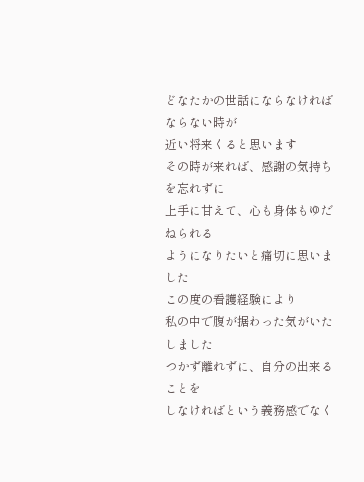どなたかの世話にならなければならない時が
近い将来くると思います
その時が来れば、感謝の気持ちを忘れずに
上手に甘えて、心も身体もゆだねられる
ようになりたいと痛切に思いました
この度の看護経験により
私の中で腹が据わった気がいたしました
つかず離れずに、自分の出来ることを
しなければという義務感でなく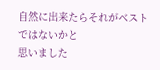自然に出来たらそれがベストではないかと
思いました